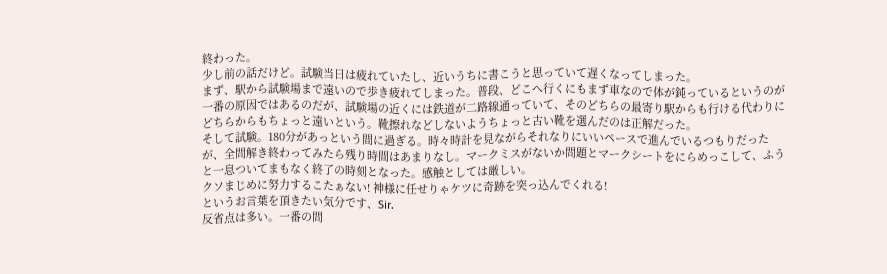終わった。
少し前の話だけど。試験当日は疲れていたし、近いうちに書こうと思っていて遅くなってしまった。
まず、駅から試験場まで遠いので歩き疲れてしまった。普段、どこへ行くにもまず車なので体が鈍っているというのが一番の原因ではあるのだが、試験場の近くには鉄道が二路線通っていて、そのどちらの最寄り駅からも行ける代わりにどちらからもちょっと遠いという。靴擦れなどしないようちょっと古い靴を選んだのは正解だった。
そして試験。180分があっという間に過ぎる。時々時計を見ながらそれなりにいいペースで進んでいるつもりだったが、全問解き終わってみたら残り時間はあまりなし。マークミスがないか問題とマークシートをにらめっこして、ふうと一息ついてまもなく終了の時刻となった。感触としては厳しい。
クソまじめに努力するこたぁない! 神様に任せりゃケツに奇跡を突っ込んでくれる!
というお言葉を頂きたい気分です、Sir.
反省点は多い。一番の問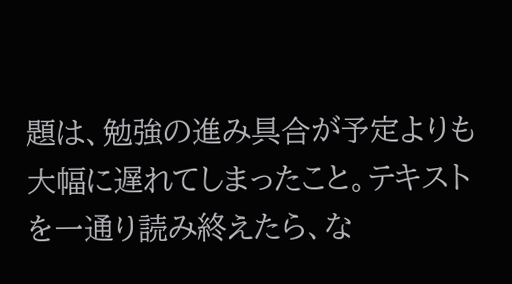題は、勉強の進み具合が予定よりも大幅に遅れてしまったこと。テキストを一通り読み終えたら、な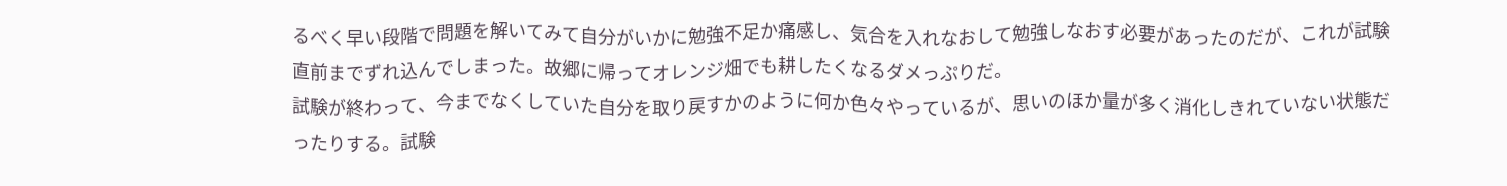るべく早い段階で問題を解いてみて自分がいかに勉強不足か痛感し、気合を入れなおして勉強しなおす必要があったのだが、これが試験直前までずれ込んでしまった。故郷に帰ってオレンジ畑でも耕したくなるダメっぷりだ。
試験が終わって、今までなくしていた自分を取り戻すかのように何か色々やっているが、思いのほか量が多く消化しきれていない状態だったりする。試験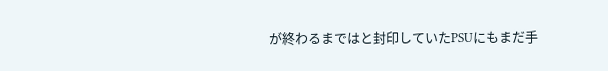が終わるまではと封印していたPSUにもまだ手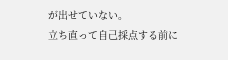が出せていない。
立ち直って自己採点する前に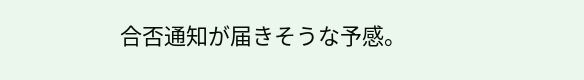合否通知が届きそうな予感。